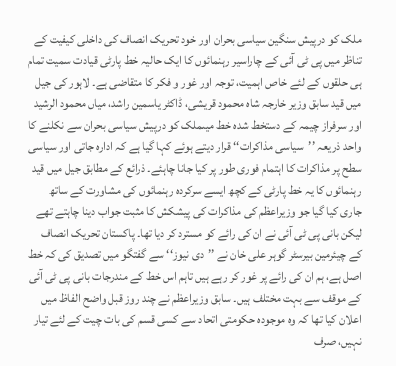ملک کو درپیش سنگین سیاسی بحران اور خود تحریک انصاف کی داخلی کیفیت کے تناظر میں پی ٹی آئی کے چاراسیر رہنمائوں کا ایک حالیہ خط پارٹی قیادت سمیت تمام ہی حلقوں کے لئے خاص اہمیت، توجہ اور غور و فکر کا متقاضی ہے۔ لاہور کی جیل میں قید سابق وزیر خارجہ شاہ محمود قریشی، ڈاکٹر یاسمین راشد، میاں محمود الرشید اور سرفراز چیمہ کے دستخط شدہ خط میںملک کو درپیش سیاسی بحران سے نکلنے کا واحد ذریعہ ’’سیاسی مذاکرات‘‘ قرار دیتے ہوئے کہا گیا ہے کہ ادارہ جاتی اور سیاسی سطح پر مذاکرات کا اہتمام فوری طور پر کیا جانا چاہئے۔ ذرائع کے مطابق جیل میں قید رہنمائوں کا یہ خط پارٹی کے کچھ ایسے سرکردہ رہنمائوں کی مشاورت کے ساتھ جاری کیا گیا جو وزیراعظم کی مذاکرات کی پیشکش کا مثبت جواب دینا چاہتے تھے لیکن بانی پی ٹی آئی نے ان کی رائے کو مسترد کر دیا تھا۔ پاکستان تحریک انصاف کے چیئرمین بیرسٹر گوہر علی خان نے ’’دی نیوز‘‘ سے گفتگو میں تصدیق کی کہ خط اصل ہے، ہم ان کی رائے پر غور کر رہے ہیں تاہم اس خط کے مندرجات بانی پی ٹی آئی کے موقف سے بہت مختلف ہیں۔ سابق وزیراعظم نے چند روز قبل واضح الفاظ میں اعلان کیا تھا کہ وہ موجودہ حکومتی اتحاد سے کسی قسم کی بات چیت کے لئے تیار نہیں، صرف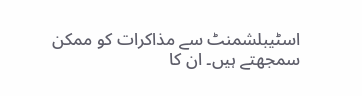اسٹیبلشمنٹ سے مذاکرات کو ممکن سمجھتے ہیں۔ ان کا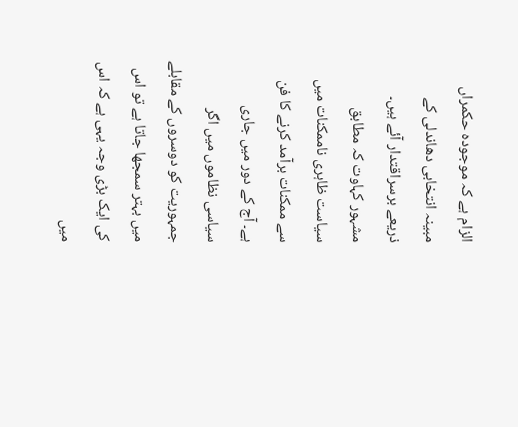الزام ہے کہ موجودہ حکمراں مبینہ انتخابی دھاندلی کے ذریعے برسراقتدار آئے ہیں۔ مشہور کہاوت کہ مطابق سیاست ظاہری ناممکنات میں سے ممکنات برآمد کرنے کا فن ہے۔ آج کے دور میں جاری سیاسی نظاموں میں اگر جمہوریت کو دوسروں کے مقابلے میں بہتر سمجھا جاتا ہے تو اس کی ایک بڑی وجہ یہی ہے کہ اس میں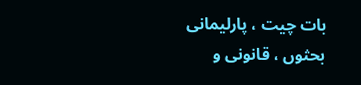بات چیت ، پارلیمانی بحثوں ، قانونی و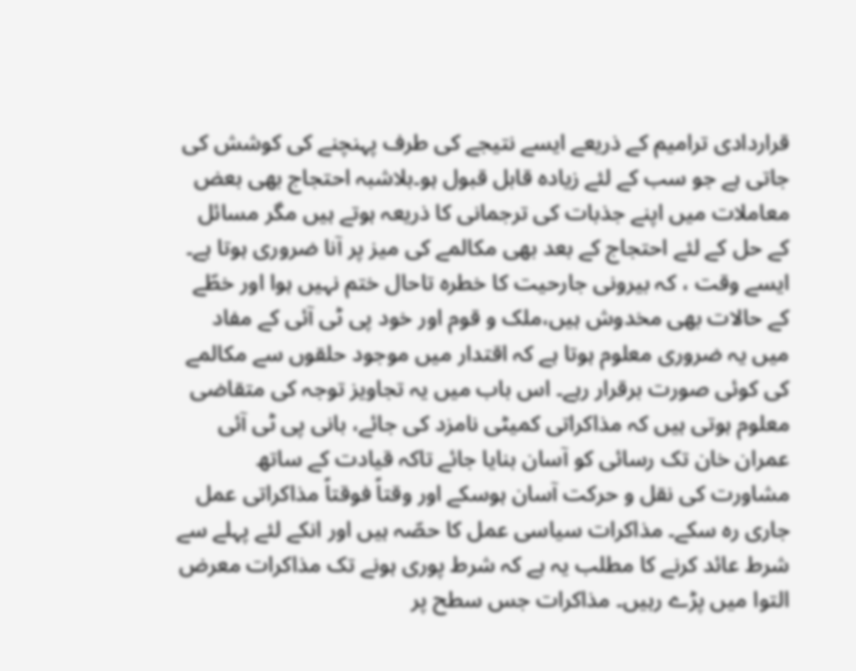قراردادی ترامیم کے ذریعے ایسے نتیجے کی طرف پہنچنے کی کوشش کی جاتی ہے جو سب کے لئے زیادہ قابل قبول ہو۔بلاشبہ احتجاج بھی بعض معاملات میں اپنے جذبات کی ترجمانی کا ذریعہ ہوتے ہیں مگر مسائل کے حل کے لئے احتجاج کے بعد بھی مکالمے کی میز پر آنا ضروری ہوتا ہے۔ ایسے وقت ، کہ بیرونی جارحیت کا خطرہ تاحال ختم نہیں ہوا اور خطّے کے حالات بھی مخدوش ہیں،ملک و قوم اور خود پی ٹی آئی کے مفاد میں یہ ضروری معلوم ہوتا ہے کہ اقتدار میں موجود حلقوں سے مکالمے کی کوئی صورت برقرار رہے۔ اس باب میں یہ تجاویز توجہ کی متقاضی معلوم ہوتی ہیں کہ مذاکراتی کمیٹی نامزد کی جائے، بانی پی ٹی آئی عمران خان تک رسائی کو آسان بنایا جائے تاکہ قیادت کے ساتھ مشاورت کی نقل و حرکت آسان ہوسکے اور وقتاً فوقتاً مذاکراتی عمل جاری رہ سکے۔ مذاکرات سیاسی عمل کا حصّہ ہیں اور انکے لئے پہلے سے شرط عائد کرنے کا مطلب یہ ہے کہ شرط پوری ہونے تک مذاکرات معرض التوا میں پڑے رہیں۔ مذاکرات جس سطح پر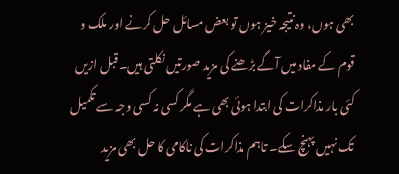بھی ہوں، وہ نتیجہ خیز ہوں تو بعض مسائل حل کرنے اور ملک و قوم کے مفاد میں آگے بڑھنے کی مزید صورتیں نکلتی ہیں۔قبل ازیں کئی بار مذاکرات کی ابتدا ہوئی بھی ہے مگر کسی نہ کسی وجہ سے تکمیل تک نہیں پہنچ سکے۔ تاہم مذاکرات کی ناکامی کا حل بھی مزید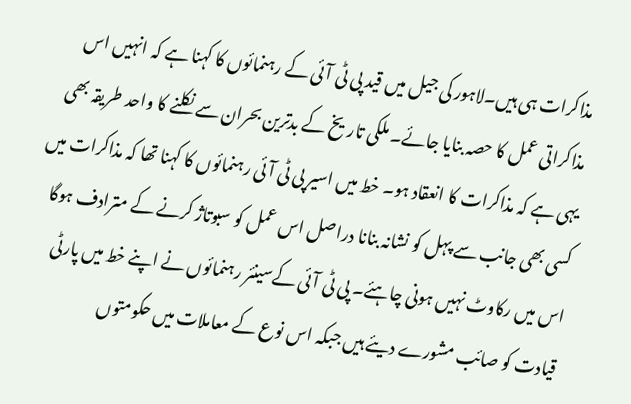مذاکرات ہی ہیں۔لاہور کی جیل میں قید پی ٹی آئی کے رہنمائوں کا کہنا ہے کہ انہیں اس مذاکراتی عمل کا حصہ بنایا جائے۔ ملکی تاریخ کے بدترین بحران سے نکلنے کا واحد طریقہ بھی یہی ہے کہ مذاکرات کا انعقاد ہو۔ خط میں اسیر پی ٹی آئی رہنمائوں کا کہنا تھا کہ مذاکرات میں کسی بھی جانب سے پہل کو نشانہ بنانا دراصل اس عمل کو سبوتاژ کرنے کے مترادف ہوگا اس میں رکاوٹ نہیں ہونی چاہئے۔ پی ٹی آئی کےسینئر رہنمائوں نے اپنے خط میں پارٹی قیادت کو صائب مشورے دیئے ہیں جبکہ اس نوع کے معاملات میں حکومتوں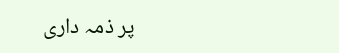پر ذمہ داری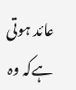عائد ہوتی ہےکہ وہ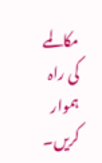مکالمے کی راہ ہموار کریں۔